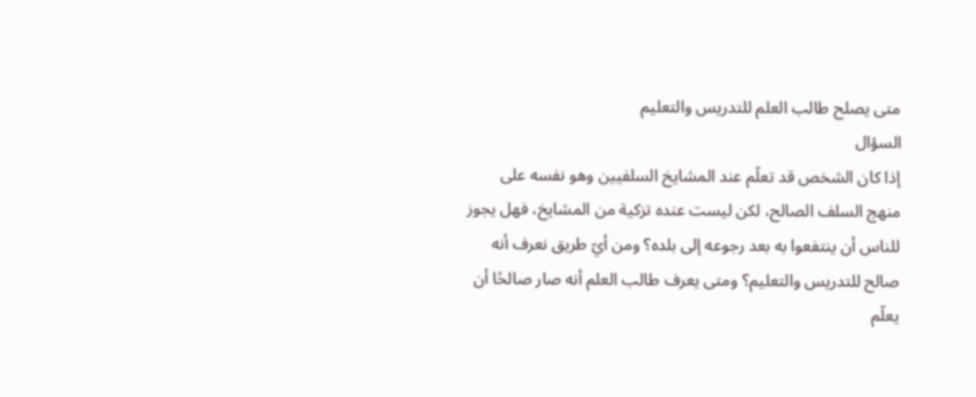متى يصلح طالب العلم للتدريس والتعليم
السؤال
إذا كان الشخص قد تعلّم عند المشايخ السلفيين وهو نفسه على منهج السلف الصالح، لكن ليست عنده تزكية من المشايخ، فهل يجوز للناس أن ينتفعوا به بعد رجوعه إلى بلده؟ ومن أيّ طريق نعرف أنه صالح للتدريس والتعليم؟ ومتى يعرف طالب العلم أنه صار صالحًا أن يعلّم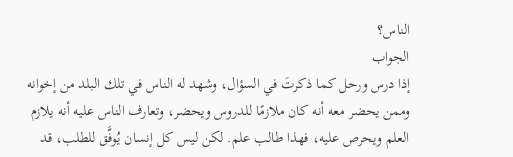الناس؟
الجواب
إذا درس ورحل كما ذكرتَ في السؤال، وشهد له الناس في تلك البلد من إخوانه وممن يحضر معه أنه كان ملازمًا للدروس ويحضر، وتعارف الناس عليه أنه يلازم العلم ويحرص عليه، فهذا طالب علم. لكن ليس كل إنسان يُوفَّق للطلب، قد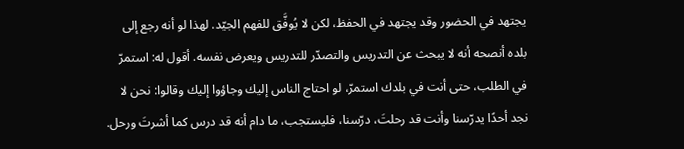يجتهد في الحضور وقد يجتهد في الحفظ، لكن لا يُوفَّق للفهم الجيّد. لهذا لو أنه رجع إلى بلده أنصحه أنه لا يبحث عن التدريس والتصدّر للتدريس ويعرض نفسه. أقول له: استمرّ في الطلب، حتى أنت في بلدك استمرّ، لو احتاج الناس إليك وجاؤوا إليك وقالوا: نحن لا نجد أحدًا يدرّسنا وأنت قد رحلتَ، درّسنا، فليستجب، ما دام أنه قد درس كما أشرتَ ورحل.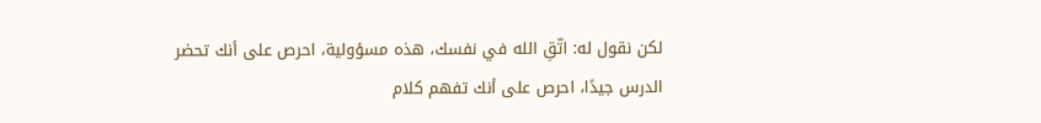لكن نقول له: اتّقِ الله في نفسك، هذه مسؤولية، احرص على أنك تحضر الدرس جيدًا، احرص على أنك تفهم كلام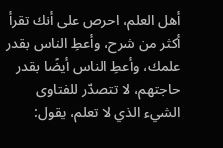أهل العلم، احرص على أنك تقرأ أكثر من شرح، وأعطِ الناس بقدر علمك، وأعطِ الناس أيضًا بقدر حاجتهم، لا تتصدّر للفتاوى الشيء الذي لا تعلم، يقول: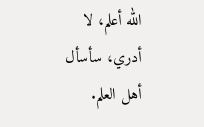الله أعلم، لا أدري، سأسأل أهل العلم.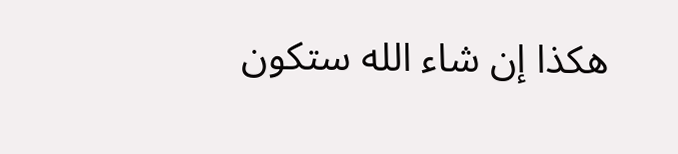هكذا إن شاء الله ستكون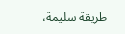طريقة سليمة،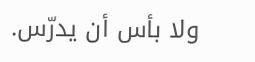ولا بأس أن يدرّس.